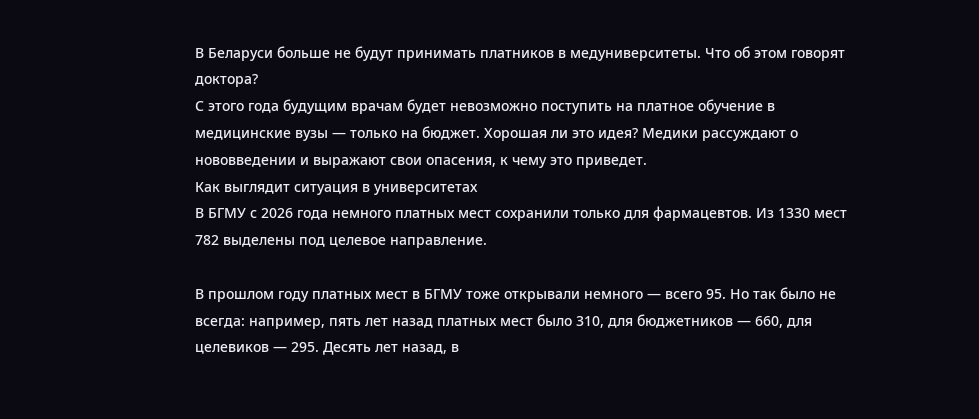В Беларуси больше не будут принимать платников в медуниверситеты. Что об этом говорят доктора?
С этого года будущим врачам будет невозможно поступить на платное обучение в медицинские вузы — только на бюджет. Хорошая ли это идея? Медики рассуждают о нововведении и выражают свои опасения, к чему это приведет.
Как выглядит ситуация в университетах
В БГМУ с 2026 года немного платных мест сохранили только для фармацевтов. Из 1330 мест 782 выделены под целевое направление.

В прошлом году платных мест в БГМУ тоже открывали немного — всего 95. Но так было не всегда: например, пять лет назад платных мест было 310, для бюджетников — 660, для целевиков — 295. Десять лет назад, в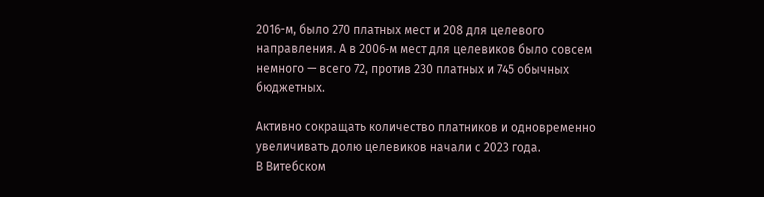2016-м, было 270 платных мест и 208 для целевого направления. А в 2006‑м мест для целевиков было совсем немного — всего 72, против 230 платных и 745 обычных бюджетных.

Активно сокращать количество платников и одновременно увеличивать долю целевиков начали с 2023 года.
В Витебском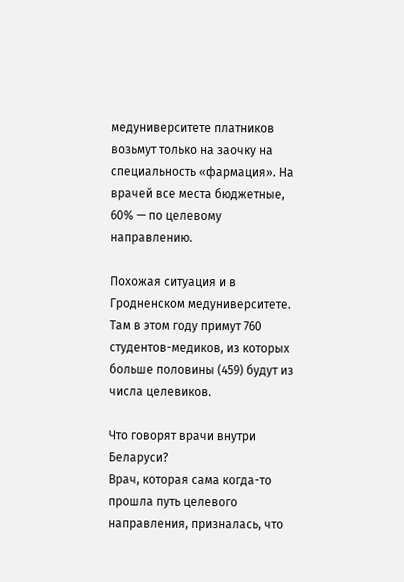медуниверситете платников возьмут только на заочку на специальность «фармация». На врачей все места бюджетные, 60% — по целевому направлению.

Похожая ситуация и в Гродненском медуниверситете. Там в этом году примут 760 студентов-медиков, из которых больше половины (459) будут из числа целевиков.

Что говорят врачи внутри Беларуси?
Врач, которая сама когда-то прошла путь целевого направления, призналась, что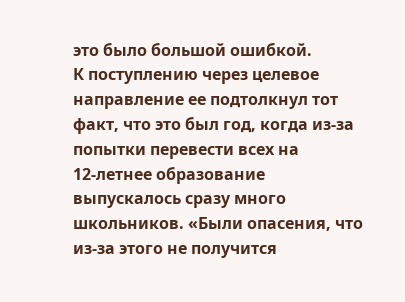это было большой ошибкой.
К поступлению через целевое направление ее подтолкнул тот факт, что это был год, когда из-за попытки перевести всех на 12‑летнее образование выпускалось сразу много школьников. «Были опасения, что из-за этого не получится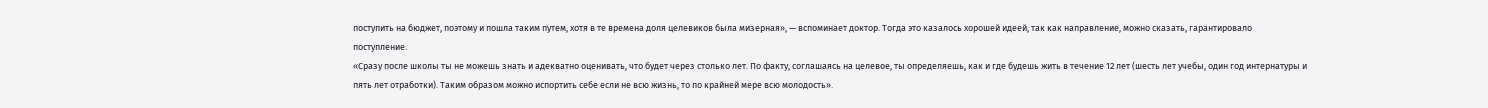поступить на бюджет, поэтому и пошла таким путем, хотя в те времена доля целевиков была мизерная», — вспоминает доктор. Тогда это казалось хорошей идеей, так как направление, можно сказать, гарантировало поступление.
«Сразу после школы ты не можешь знать и адекватно оценивать, что будет через столько лет. По факту, соглашаясь на целевое, ты определяешь, как и где будешь жить в течение 12 лет (шесть лет учебы, один год интернатуры и пять лет отработки). Таким образом можно испортить себе если не всю жизнь, то по крайней мере всю молодость».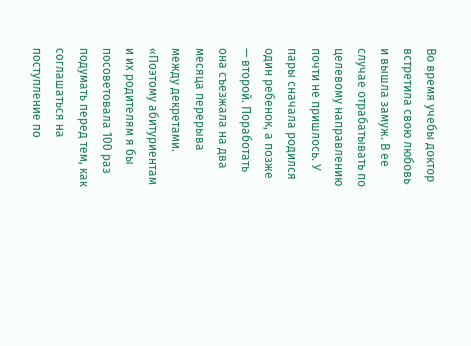Во время учебы доктор встретила свою любовь и вышла замуж. В ее случае отрабатывать по целевому направлению почти не пришлось. У пары сначала родился один ребенок, а позже — второй. Поработать она съезжала на два месяца перерыва между декретами. «Поэтому абитуриентам и их родителям я бы посоветовала 100 раз подумать перед тем, как соглашаться на поступление по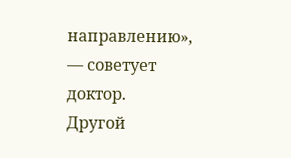направлению», — советует доктор.
Другой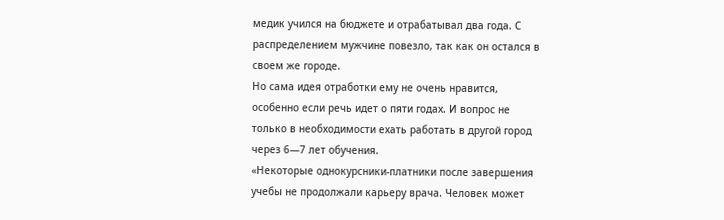медик учился на бюджете и отрабатывал два года. С распределением мужчине повезло, так как он остался в своем же городе.
Но сама идея отработки ему не очень нравится, особенно если речь идет о пяти годах. И вопрос не только в необходимости ехать работать в другой город через 6—7 лет обучения.
«Некоторые однокурсники-платники после завершения учебы не продолжали карьеру врача. Человек может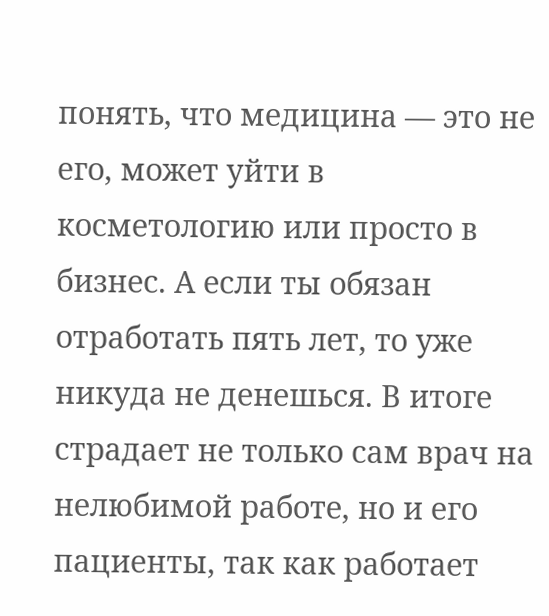понять, что медицина — это не его, может уйти в косметологию или просто в бизнес. А если ты обязан отработать пять лет, то уже никуда не денешься. В итоге страдает не только сам врач на нелюбимой работе, но и его пациенты, так как работает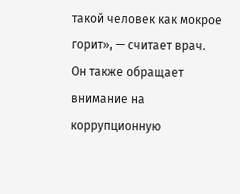такой человек как мокрое горит», — считает врач.
Он также обращает внимание на коррупционную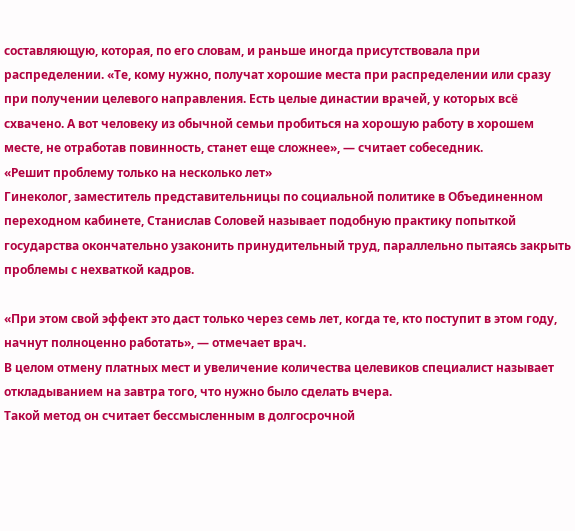составляющую, которая, по его словам, и раньше иногда присутствовала при распределении. «Те, кому нужно, получат хорошие места при распределении или сразу при получении целевого направления. Есть целые династии врачей, у которых всё схвачено. А вот человеку из обычной семьи пробиться на хорошую работу в хорошем месте, не отработав повинность, станет еще сложнее», — считает собеседник.
«Решит проблему только на несколько лет»
Гинеколог, заместитель представительницы по социальной политике в Объединенном переходном кабинете, Станислав Соловей называет подобную практику попыткой государства окончательно узаконить принудительный труд, параллельно пытаясь закрыть проблемы с нехваткой кадров.

«При этом свой эффект это даст только через семь лет, когда те, кто поступит в этом году, начнут полноценно работать», — отмечает врач.
В целом отмену платных мест и увеличение количества целевиков специалист называет откладыванием на завтра того, что нужно было сделать вчера.
Такой метод он считает бессмысленным в долгосрочной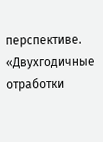перспективе.
«Двухгодичные отработки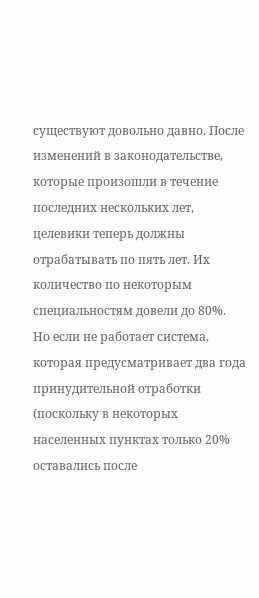существуют довольно давно. После изменений в законодательстве, которые произошли в течение последних нескольких лет, целевики теперь должны отрабатывать по пять лет. Их количество по некоторым специальностям довели до 80%.
Но если не работает система, которая предусматривает два года принудительной отработки (поскольку в некоторых населенных пунктах только 20% оставались после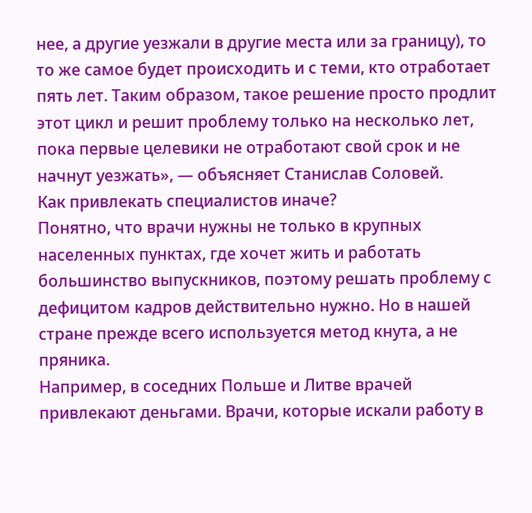нее, а другие уезжали в другие места или за границу), то то же самое будет происходить и с теми, кто отработает пять лет. Таким образом, такое решение просто продлит этот цикл и решит проблему только на несколько лет, пока первые целевики не отработают свой срок и не начнут уезжать», — объясняет Станислав Соловей.
Как привлекать специалистов иначе?
Понятно, что врачи нужны не только в крупных населенных пунктах, где хочет жить и работать большинство выпускников, поэтому решать проблему с дефицитом кадров действительно нужно. Но в нашей стране прежде всего используется метод кнута, а не пряника.
Например, в соседних Польше и Литве врачей привлекают деньгами. Врачи, которые искали работу в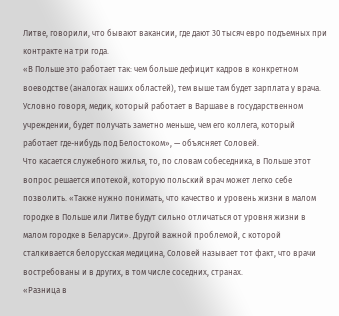Литве, говорили, что бывают вакансии, где дают 30 тысяч евро подъемных при контракте на три года.
«В Польше это работает так: чем больше дефицит кадров в конкретном воеводстве (аналогах наших областей), тем выше там будет зарплата у врача. Условно говоря, медик, который работает в Варшаве в государственном учреждении, будет получать заметно меньше, чем его коллега, который работает где-нибудь под Белостоком», — объясняет Соловей.
Что касается служебного жилья, то, по словам собеседника, в Польше этот вопрос решается ипотекой, которую польский врач может легко себе позволить. «Также нужно понимать, что качество и уровень жизни в малом городке в Польше или Литве будут сильно отличаться от уровня жизни в малом городке в Беларуси». Другой важной проблемой, с которой сталкивается белорусская медицина, Соловей называет тот факт, что врачи востребованы и в других, в том числе соседних, странах.
«Разница в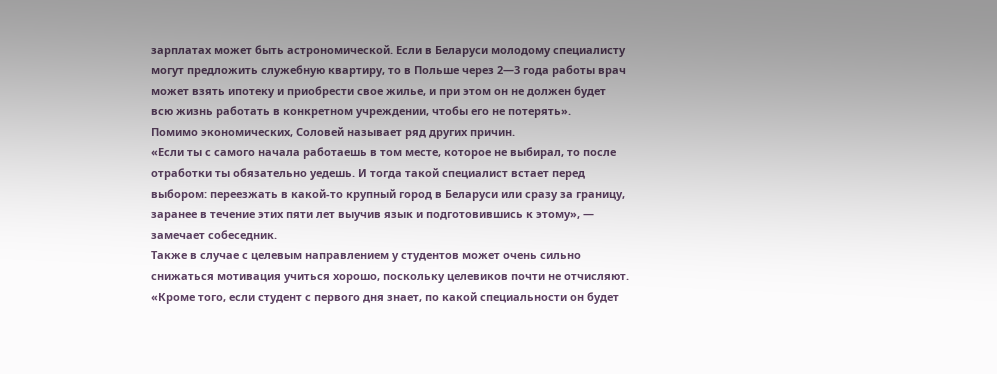зарплатах может быть астрономической. Если в Беларуси молодому специалисту могут предложить служебную квартиру, то в Польше через 2—3 года работы врач может взять ипотеку и приобрести свое жилье, и при этом он не должен будет всю жизнь работать в конкретном учреждении, чтобы его не потерять».
Помимо экономических, Соловей называет ряд других причин.
«Если ты с самого начала работаешь в том месте, которое не выбирал, то после отработки ты обязательно уедешь. И тогда такой специалист встает перед выбором: переезжать в какой-то крупный город в Беларуси или сразу за границу, заранее в течение этих пяти лет выучив язык и подготовившись к этому», — замечает собеседник.
Также в случае с целевым направлением у студентов может очень сильно снижаться мотивация учиться хорошо, поскольку целевиков почти не отчисляют. «Кроме того, если студент с первого дня знает, по какой специальности он будет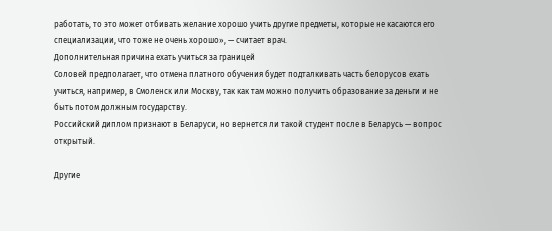работать, то это может отбивать желание хорошо учить другие предметы, которые не касаются его специализации, что тоже не очень хорошо», — считает врач.
Дополнительная причина ехать учиться за границей
Соловей предполагает, что отмена платного обучения будет подталкивать часть белорусов ехать учиться, например, в Смоленск или Москву, так как там можно получить образование за деньги и не быть потом должным государству.
Российский диплом признают в Беларуси, но вернется ли такой студент после в Беларусь — вопрос открытый.

Другие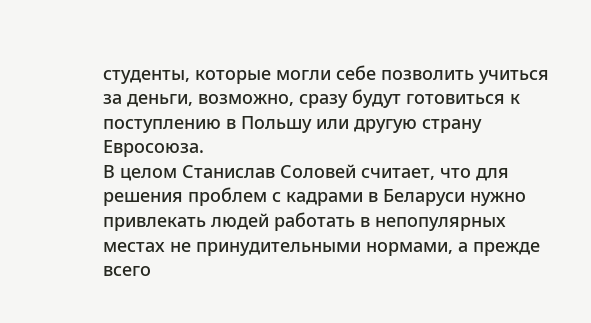студенты, которые могли себе позволить учиться за деньги, возможно, сразу будут готовиться к поступлению в Польшу или другую страну Евросоюза.
В целом Станислав Соловей считает, что для решения проблем с кадрами в Беларуси нужно привлекать людей работать в непопулярных местах не принудительными нормами, а прежде всего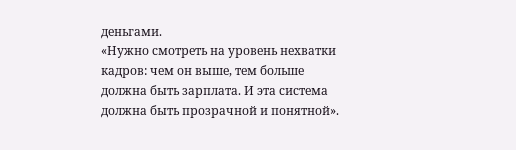деньгами.
«Нужно смотреть на уровень нехватки кадров: чем он выше, тем больше должна быть зарплата. И эта система должна быть прозрачной и понятной».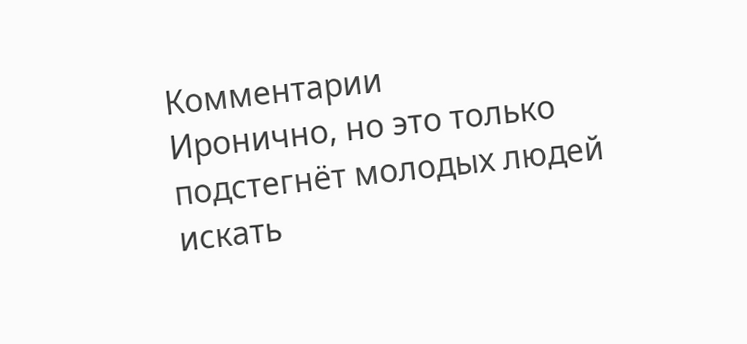Комментарии
Иронично, но это только подстегнёт молодых людей искать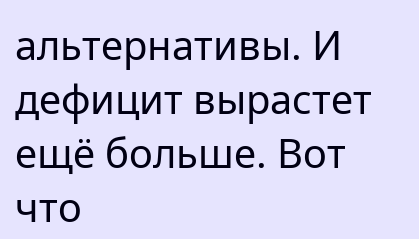альтернативы. И дефицит вырастет ещё больше. Вот что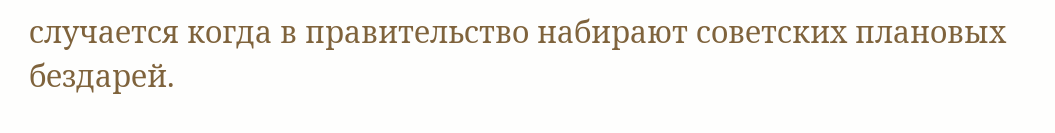случается когда в правительство набирают советских плановых бездарей.